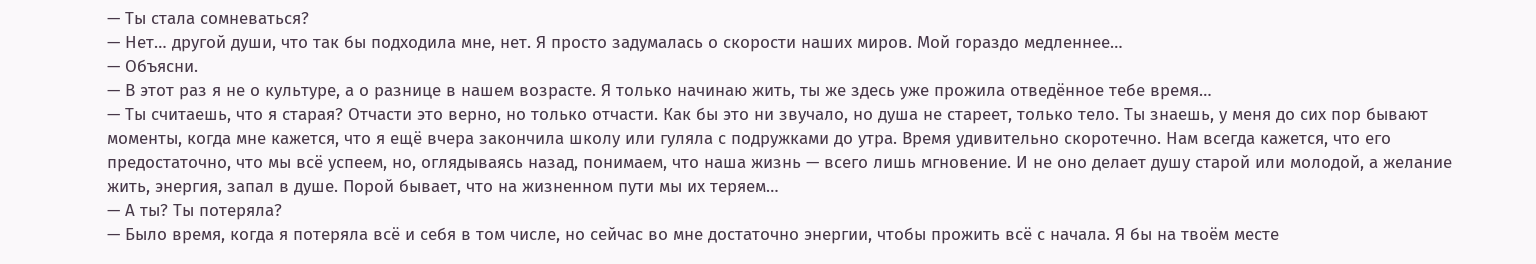— Ты стала сомневаться?
— Нет… другой души, что так бы подходила мне, нет. Я просто задумалась о скорости наших миров. Мой гораздо медленнее…
— Объясни.
— В этот раз я не о культуре, а о разнице в нашем возрасте. Я только начинаю жить, ты же здесь уже прожила отведённое тебе время…
— Ты считаешь, что я старая? Отчасти это верно, но только отчасти. Как бы это ни звучало, но душа не стареет, только тело. Ты знаешь, у меня до сих пор бывают моменты, когда мне кажется, что я ещё вчера закончила школу или гуляла с подружками до утра. Время удивительно скоротечно. Нам всегда кажется, что его предостаточно, что мы всё успеем, но, оглядываясь назад, понимаем, что наша жизнь — всего лишь мгновение. И не оно делает душу старой или молодой, а желание жить, энергия, запал в душе. Порой бывает, что на жизненном пути мы их теряем…
— А ты? Ты потеряла?
— Было время, когда я потеряла всё и себя в том числе, но сейчас во мне достаточно энергии, чтобы прожить всё с начала. Я бы на твоём месте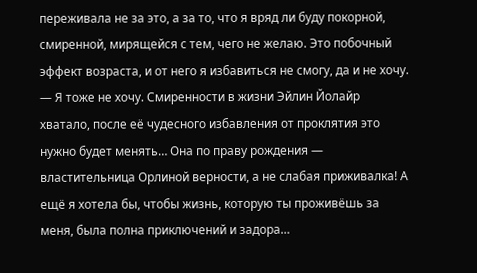переживала не за это, а за то, что я вряд ли буду покорной, смиренной, мирящейся с тем, чего не желаю. Это побочный эффект возраста, и от него я избавиться не смогу, да и не хочу.
— Я тоже не хочу. Смиренности в жизни Эйлин Йолайр хватало, после её чудесного избавления от проклятия это нужно будет менять… Она по праву рождения — властительница Орлиной верности, а не слабая приживалка! А ещё я хотела бы, чтобы жизнь, которую ты проживёшь за меня, была полна приключений и задора…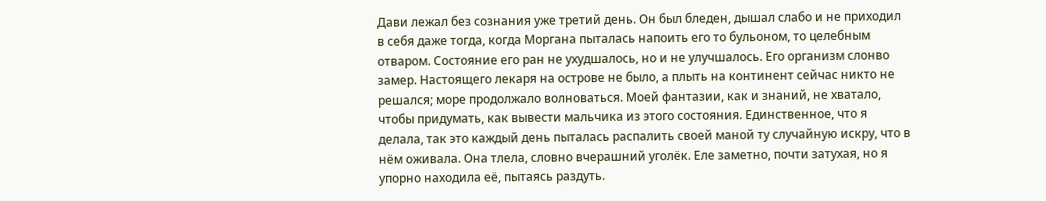Дави лежал без сознания уже третий день. Он был бледен, дышал слабо и не приходил в себя даже тогда, когда Моргана пыталась напоить его то бульоном, то целебным отваром. Состояние его ран не ухудшалось, но и не улучшалось. Его организм слонво замер. Настоящего лекаря на острове не было, а плыть на континент сейчас никто не решался; море продолжало волноваться. Моей фантазии, как и знаний, не хватало, чтобы придумать, как вывести мальчика из этого состояния. Единственное, что я делала, так это каждый день пыталась распалить своей маной ту случайную искру, что в нём оживала. Она тлела, словно вчерашний уголёк. Еле заметно, почти затухая, но я упорно находила её, пытаясь раздуть.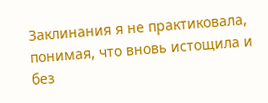Заклинания я не практиковала, понимая, что вновь истощила и без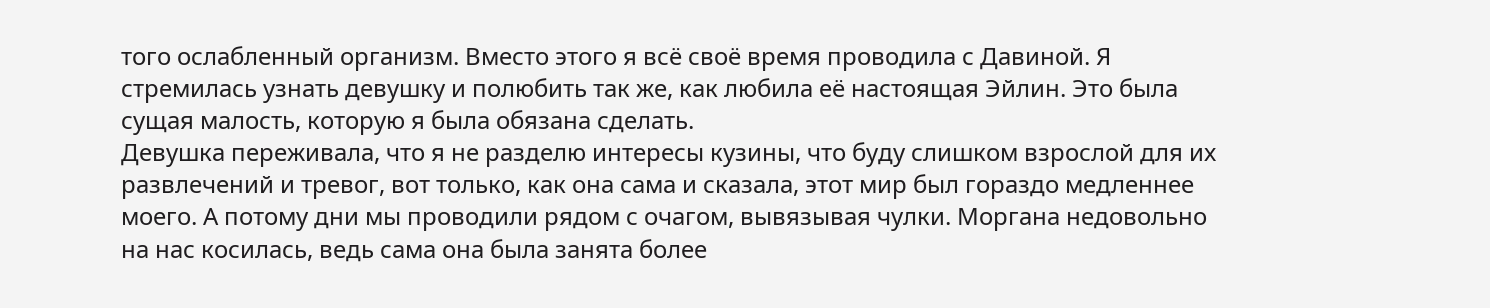того ослабленный организм. Вместо этого я всё своё время проводила с Давиной. Я стремилась узнать девушку и полюбить так же, как любила её настоящая Эйлин. Это была сущая малость, которую я была обязана сделать.
Девушка переживала, что я не разделю интересы кузины, что буду слишком взрослой для их развлечений и тревог, вот только, как она сама и сказала, этот мир был гораздо медленнее моего. А потому дни мы проводили рядом с очагом, вывязывая чулки. Моргана недовольно на нас косилась, ведь сама она была занята более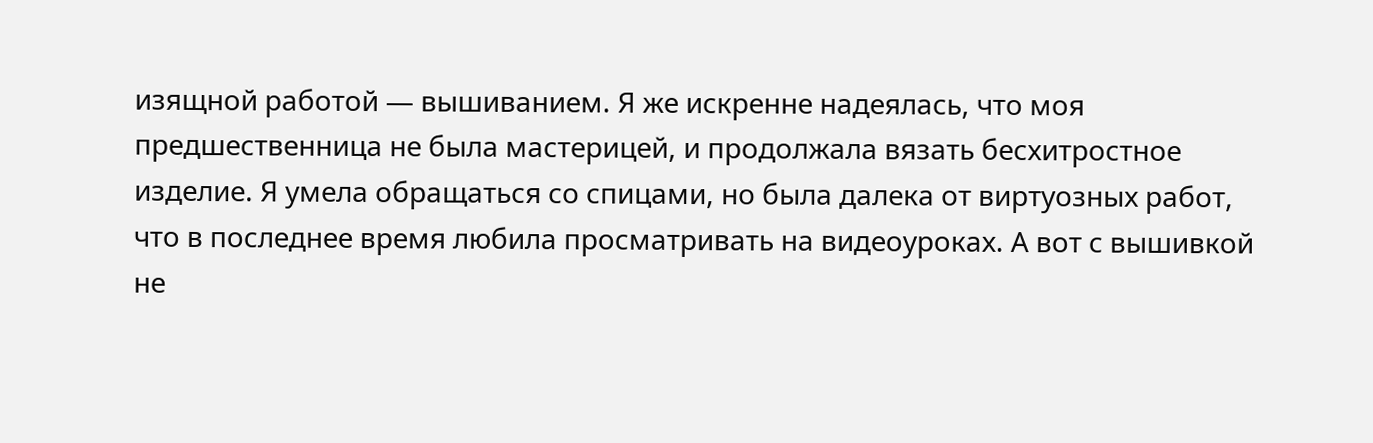изящной работой — вышиванием. Я же искренне надеялась, что моя предшественница не была мастерицей, и продолжала вязать бесхитростное изделие. Я умела обращаться со спицами, но была далека от виртуозных работ, что в последнее время любила просматривать на видеоуроках. А вот с вышивкой не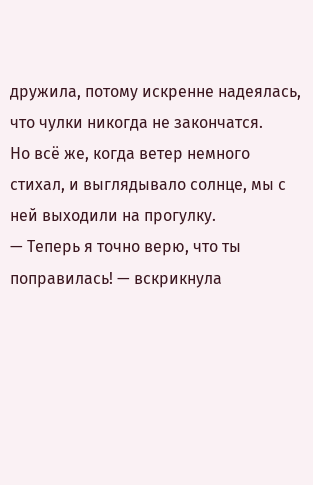дружила, потому искренне надеялась, что чулки никогда не закончатся.
Но всё же, когда ветер немного стихал, и выглядывало солнце, мы с ней выходили на прогулку.
— Теперь я точно верю, что ты поправилась! — вскрикнула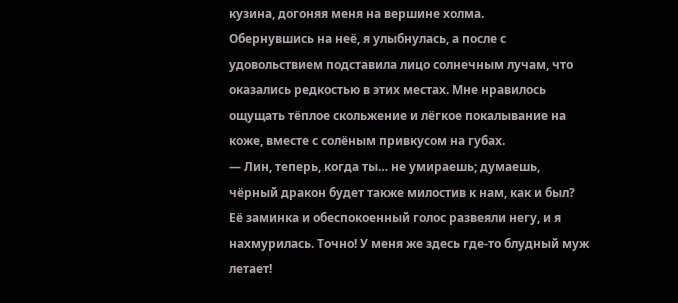кузина, догоняя меня на вершине холма.
Обернувшись на неё, я улыбнулась, а после с удовольствием подставила лицо солнечным лучам, что оказались редкостью в этих местах. Мне нравилось ощущать тёплое скольжение и лёгкое покалывание на коже, вместе с солёным привкусом на губах.
— Лин, теперь, когда ты… не умираешь; думаешь, чёрный дракон будет также милостив к нам, как и был?
Её заминка и обеспокоенный голос развеяли негу, и я нахмурилась. Точно! У меня же здесь где-то блудный муж летает!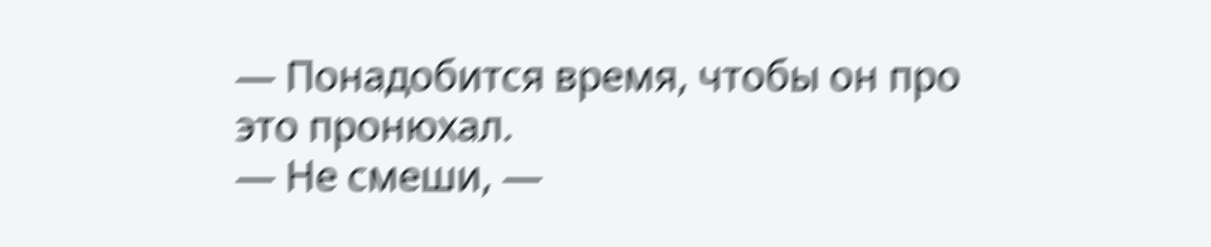— Понадобится время, чтобы он про это пронюхал.
— Не смеши, —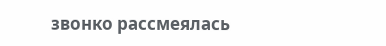звонко рассмеялась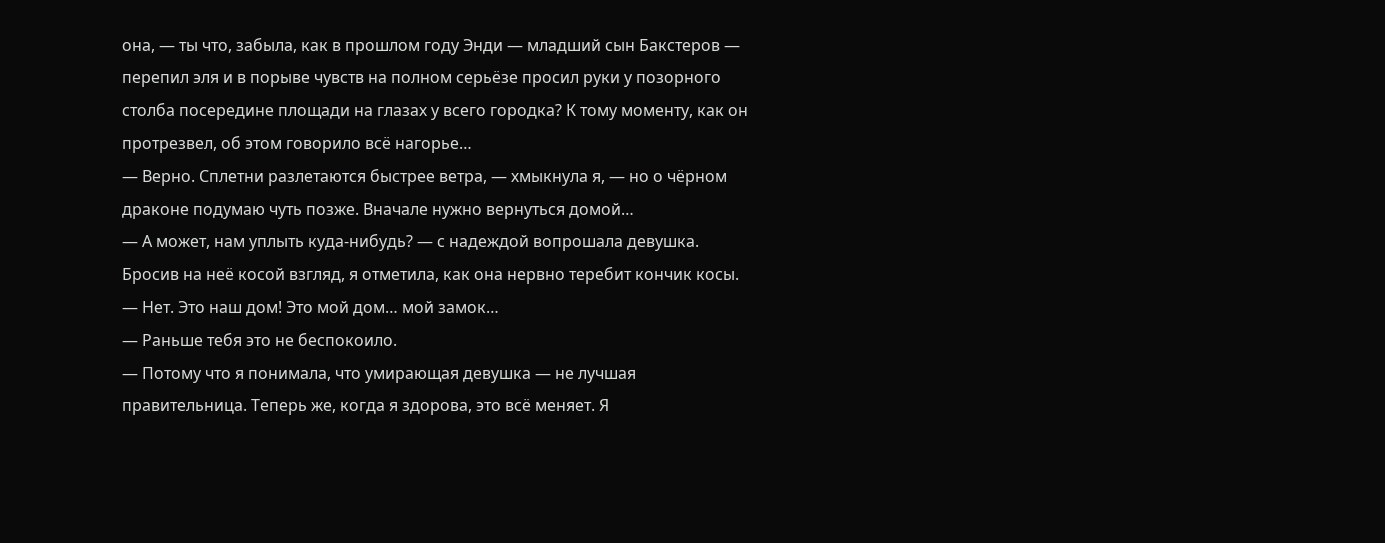она, — ты что, забыла, как в прошлом году Энди — младший сын Бакстеров — перепил эля и в порыве чувств на полном серьёзе просил руки у позорного столба посередине площади на глазах у всего городка? К тому моменту, как он протрезвел, об этом говорило всё нагорье…
— Верно. Сплетни разлетаются быстрее ветра, — хмыкнула я, — но о чёрном драконе подумаю чуть позже. Вначале нужно вернуться домой…
— А может, нам уплыть куда-нибудь? — с надеждой вопрошала девушка. Бросив на неё косой взгляд, я отметила, как она нервно теребит кончик косы.
— Нет. Это наш дом! Это мой дом… мой замок…
— Раньше тебя это не беспокоило.
— Потому что я понимала, что умирающая девушка — не лучшая правительница. Теперь же, когда я здорова, это всё меняет. Я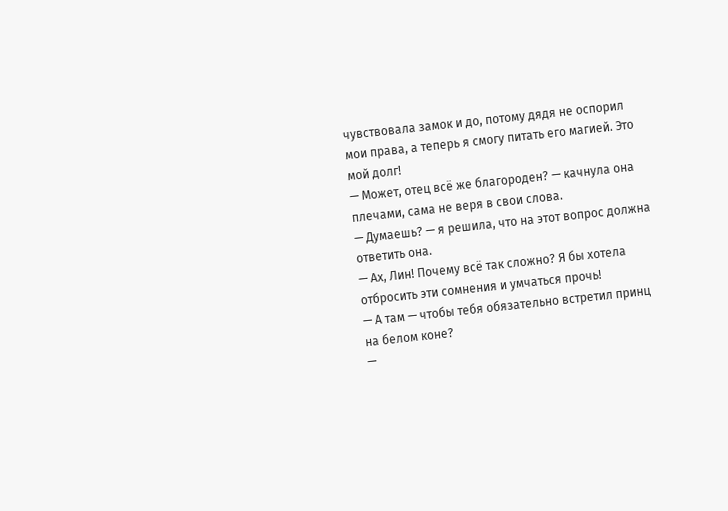чувствовала замок и до, потому дядя не оспорил мои права, а теперь я смогу питать его магией. Это мой долг!
— Может, отец всё же благороден? — качнула она плечами, сама не веря в свои слова.
— Думаешь? — я решила, что на этот вопрос должна ответить она.
— Ах, Лин! Почему всё так сложно? Я бы хотела отбросить эти сомнения и умчаться прочь!
— А там — чтобы тебя обязательно встретил принц на белом коне?
—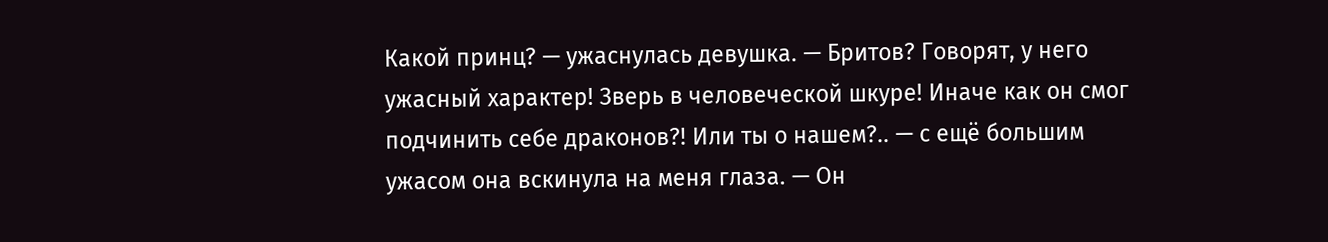Какой принц? — ужаснулась девушка. — Бритов? Говорят, у него ужасный характер! Зверь в человеческой шкуре! Иначе как он смог подчинить себе драконов?! Или ты о нашем?.. — с ещё большим ужасом она вскинула на меня глаза. — Он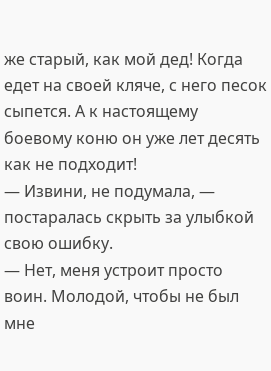же старый, как мой дед! Когда едет на своей кляче, с него песок сыпется. А к настоящему боевому коню он уже лет десять как не подходит!
— Извини, не подумала, — постаралась скрыть за улыбкой свою ошибку.
— Нет, меня устроит просто воин. Молодой, чтобы не был мне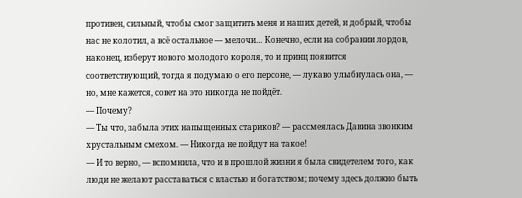противен, сильный, чтобы смог защитить меня и наших детей, и добрый, чтобы нас не колотил, а всё остальное — мелочи… Конечно, если на собрании лордов, наконец, изберут нового молодого короля, то и принц появится соответствующий, тогда я подумаю о его персоне, — лукаво улыбнулась она, — но, мне кажется, совет на это никогда не пойдёт.
— Почему?
— Ты что, забыла этих напыщенных стариков? — рассмеялась Давина звонким хрустальным смехом. — Никогда не пойдут на такое!
— И то верно, — вспомнила, что и в прошлой жизни я была свидетелем того, как люди не желают расставаться с властью и богатством; почему здесь должно быть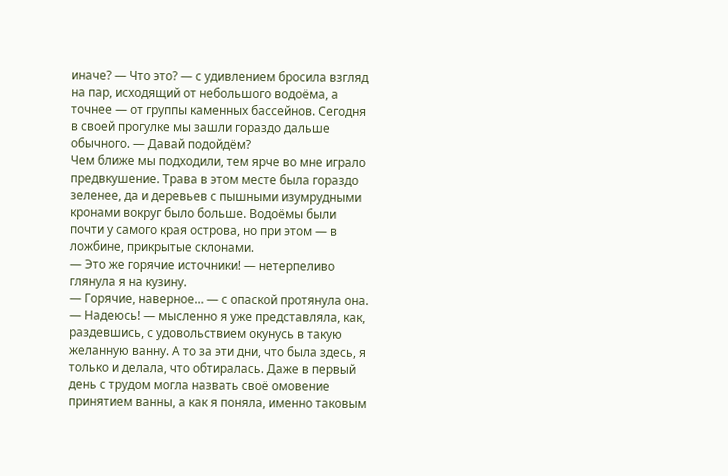иначе? — Что это? — с удивлением бросила взгляд на пар, исходящий от небольшого водоёма, а точнее — от группы каменных бассейнов. Сегодня в своей прогулке мы зашли гораздо дальше обычного. — Давай подойдём?
Чем ближе мы подходили, тем ярче во мне играло предвкушение. Трава в этом месте была гораздо зеленее, да и деревьев с пышными изумрудными кронами вокруг было больше. Водоёмы были почти у самого края острова, но при этом — в ложбине, прикрытые склонами.
— Это же горячие источники! — нетерпеливо глянула я на кузину.
— Горячие, наверное… — с опаской протянула она.
— Надеюсь! — мысленно я уже представляла, как, раздевшись, с удовольствием окунусь в такую желанную ванну. А то за эти дни, что была здесь, я только и делала, что обтиралась. Даже в первый день с трудом могла назвать своё омовение принятием ванны, а как я поняла, именно таковым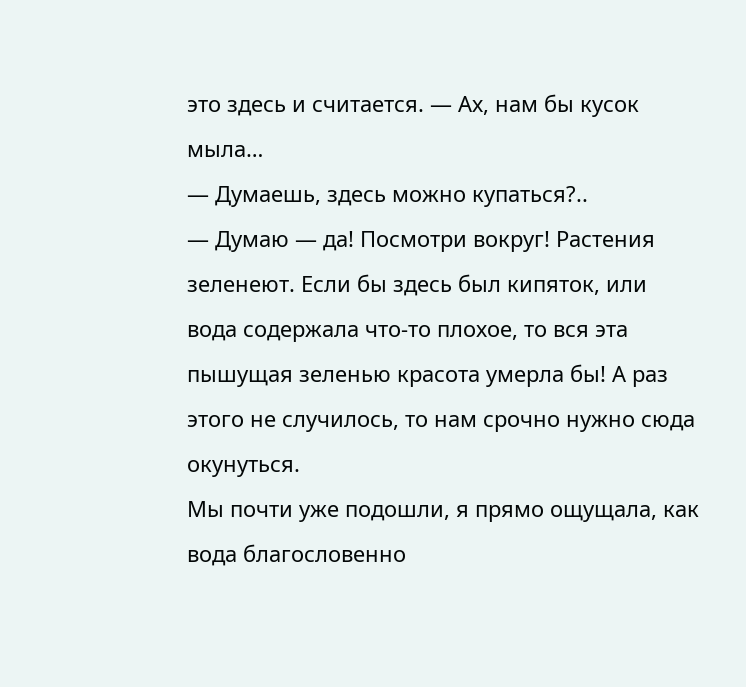это здесь и считается. — Ах, нам бы кусок мыла…
— Думаешь, здесь можно купаться?..
— Думаю — да! Посмотри вокруг! Растения зеленеют. Если бы здесь был кипяток, или вода содержала что-то плохое, то вся эта пышущая зеленью красота умерла бы! А раз этого не случилось, то нам срочно нужно сюда окунуться.
Мы почти уже подошли, я прямо ощущала, как вода благословенно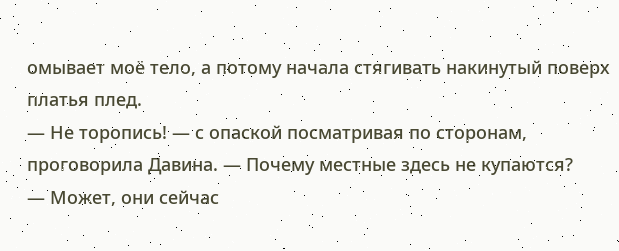омывает моё тело, а потому начала стягивать накинутый поверх платья плед.
— Не торопись! — с опаской посматривая по сторонам, проговорила Давина. — Почему местные здесь не купаются?
— Может, они сейчас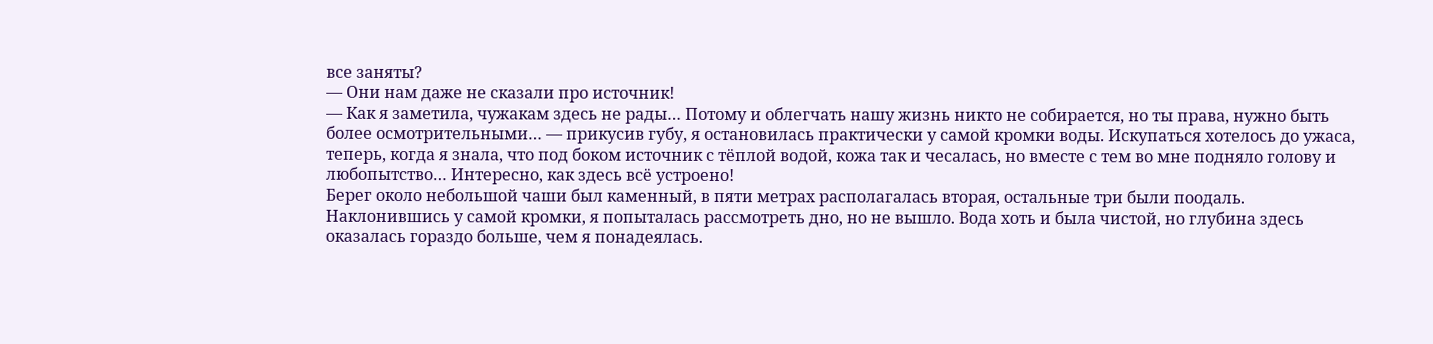все заняты?
— Они нам даже не сказали про источник!
— Как я заметила, чужакам здесь не рады… Потому и облегчать нашу жизнь никто не собирается, но ты права, нужно быть более осмотрительными… — прикусив губу, я остановилась практически у самой кромки воды. Искупаться хотелось до ужаса, теперь, когда я знала, что под боком источник с тёплой водой, кожа так и чесалась, но вместе с тем во мне подняло голову и любопытство… Интересно, как здесь всё устроено!
Берег около небольшой чаши был каменный, в пяти метрах располагалась вторая, остальные три были поодаль.
Наклонившись у самой кромки, я попыталась рассмотреть дно, но не вышло. Вода хоть и была чистой, но глубина здесь оказалась гораздо больше, чем я понадеялась.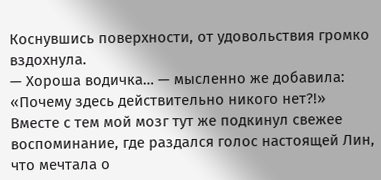Коснувшись поверхности, от удовольствия громко вздохнула.
— Хороша водичка… — мысленно же добавила: «Почему здесь действительно никого нет?!»
Вместе с тем мой мозг тут же подкинул свежее воспоминание, где раздался голос настоящей Лин, что мечтала о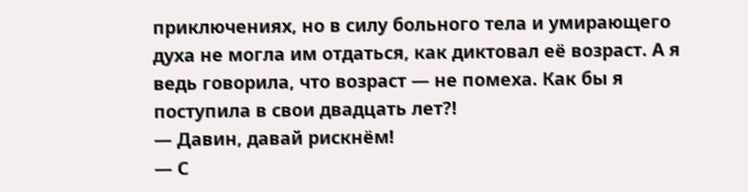приключениях, но в силу больного тела и умирающего духа не могла им отдаться, как диктовал её возраст. А я ведь говорила, что возраст — не помеха. Как бы я поступила в свои двадцать лет?!
— Давин, давай рискнём!
— С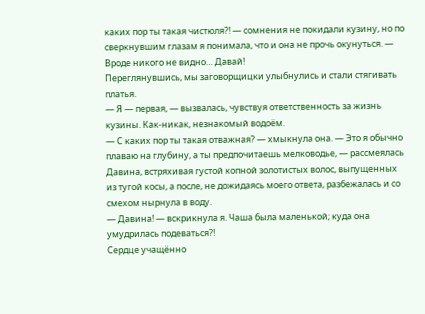каких пор ты такая чистюля?! — сомнения не покидали кузину, но по сверкнувшим глазам я понимала, что и она не прочь окунуться. — Вроде никого не видно… Давай!
Переглянувшись, мы заговорщицки улыбнулись и стали стягивать платья.
— Я — первая, — вызвалась, чувствуя ответственность за жизнь кузины. Как-никак, незнакомый водоём.
— С каких пор ты такая отважная? — хмыкнула она. — Это я обычно плаваю на глубину, а ты предпочитаешь мелководье, — рассмеялась Давина, встряхивая густой копной золотистых волос, выпущенных из тугой косы, а после, не дожидаясь моего ответа, разбежалась и со смехом нырнула в воду.
— Давина! — вскрикнула я. Чаша была маленькой; куда она умудрилась подеваться?!
Сердце учащённо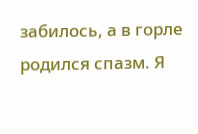забилось, а в горле родился спазм. Я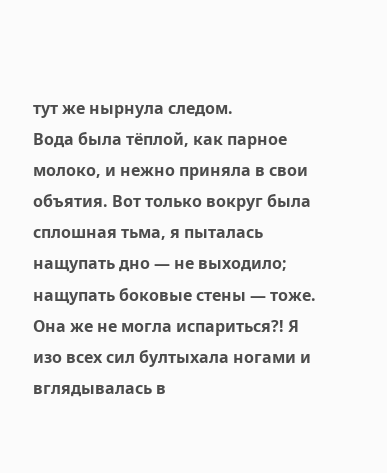тут же нырнула следом.
Вода была тёплой, как парное молоко, и нежно приняла в свои объятия. Вот только вокруг была сплошная тьма, я пыталась нащупать дно — не выходило; нащупать боковые стены — тоже. Она же не могла испариться?! Я изо всех сил бултыхала ногами и вглядывалась в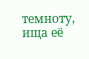темноту, ища её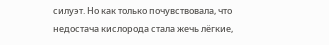силуэт. Но как только почувствовала, что недостача кислорода стала жечь лёгкие,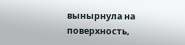вынырнула на поверхность,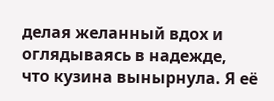делая желанный вдох и оглядываясь в надежде, что кузина вынырнула. Я её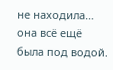не находила… она всё ещё была под водой.